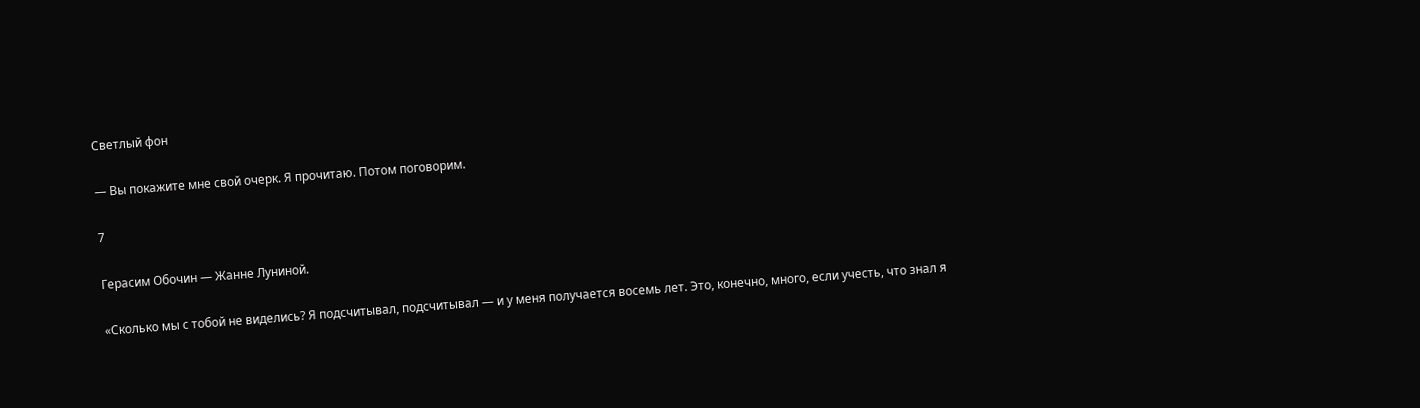Светлый фон

— Вы покажите мне свой очерк. Я прочитаю. Потом поговорим.

7

Герасим Обочин — Жанне Луниной.

«Сколько мы с тобой не виделись? Я подсчитывал, подсчитывал — и у меня получается восемь лет. Это, конечно, много, если учесть, что знал я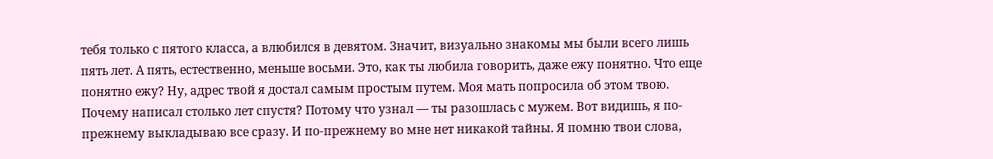тебя только с пятого класса, а влюбился в девятом. Значит, визуально знакомы мы были всего лишь пять лет. А пять, естественно, меньше восьми. Это, как ты любила говорить, даже ежу понятно. Что еще понятно ежу? Ну, адрес твой я достал самым простым путем. Моя мать попросила об этом твою. Почему написал столько лет спустя? Потому что узнал — ты разошлась с мужем. Вот видишь, я по-прежнему выкладываю все сразу. И по-прежнему во мне нет никакой тайны. Я помню твои слова,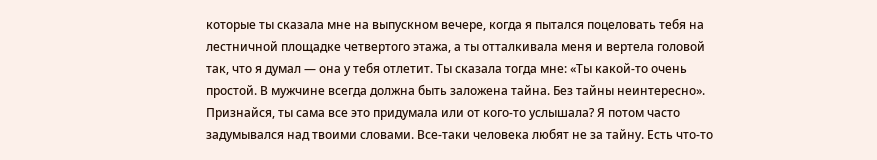которые ты сказала мне на выпускном вечере, когда я пытался поцеловать тебя на лестничной площадке четвертого этажа, а ты отталкивала меня и вертела головой так, что я думал — она у тебя отлетит. Ты сказала тогда мне: «Ты какой-то очень простой. В мужчине всегда должна быть заложена тайна. Без тайны неинтересно». Признайся, ты сама все это придумала или от кого-то услышала? Я потом часто задумывался над твоими словами. Все-таки человека любят не за тайну. Есть что-то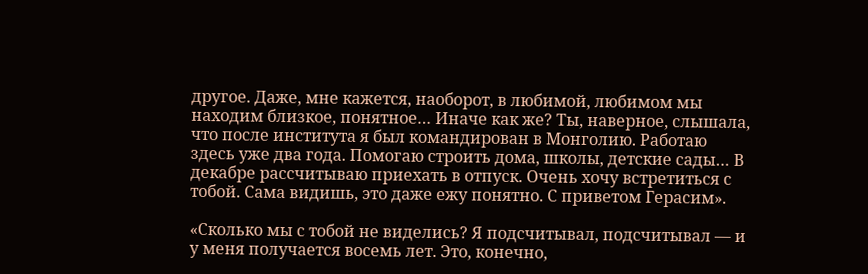другое. Даже, мне кажется, наоборот, в любимой, любимом мы находим близкое, понятное… Иначе как же? Ты, наверное, слышала, что после института я был командирован в Монголию. Работаю здесь уже два года. Помогаю строить дома, школы, детские сады… В декабре рассчитываю приехать в отпуск. Очень хочу встретиться с тобой. Сама видишь, это даже ежу понятно. С приветом Герасим».

«Сколько мы с тобой не виделись? Я подсчитывал, подсчитывал — и у меня получается восемь лет. Это, конечно,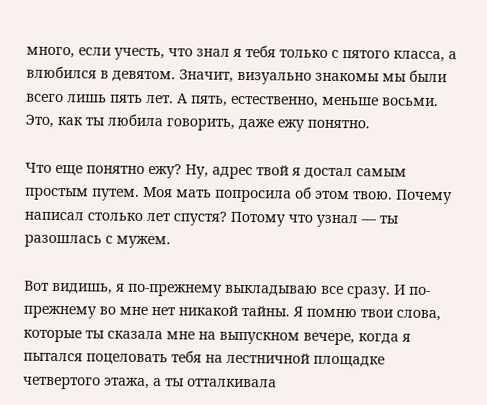много, если учесть, что знал я тебя только с пятого класса, а влюбился в девятом. Значит, визуально знакомы мы были всего лишь пять лет. А пять, естественно, меньше восьми. Это, как ты любила говорить, даже ежу понятно.

Что еще понятно ежу? Ну, адрес твой я достал самым простым путем. Моя мать попросила об этом твою. Почему написал столько лет спустя? Потому что узнал — ты разошлась с мужем.

Вот видишь, я по-прежнему выкладываю все сразу. И по-прежнему во мне нет никакой тайны. Я помню твои слова, которые ты сказала мне на выпускном вечере, когда я пытался поцеловать тебя на лестничной площадке четвертого этажа, а ты отталкивала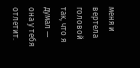меня и вертела головой так, что я думал — она у тебя отлетит.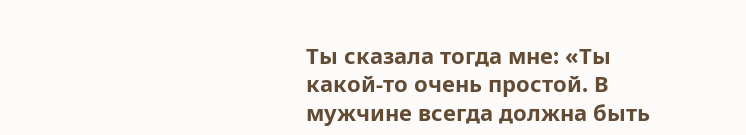Ты сказала тогда мне: «Ты какой-то очень простой. В мужчине всегда должна быть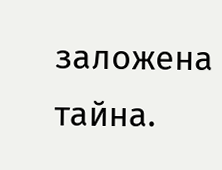заложена тайна.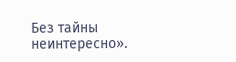Без тайны неинтересно».